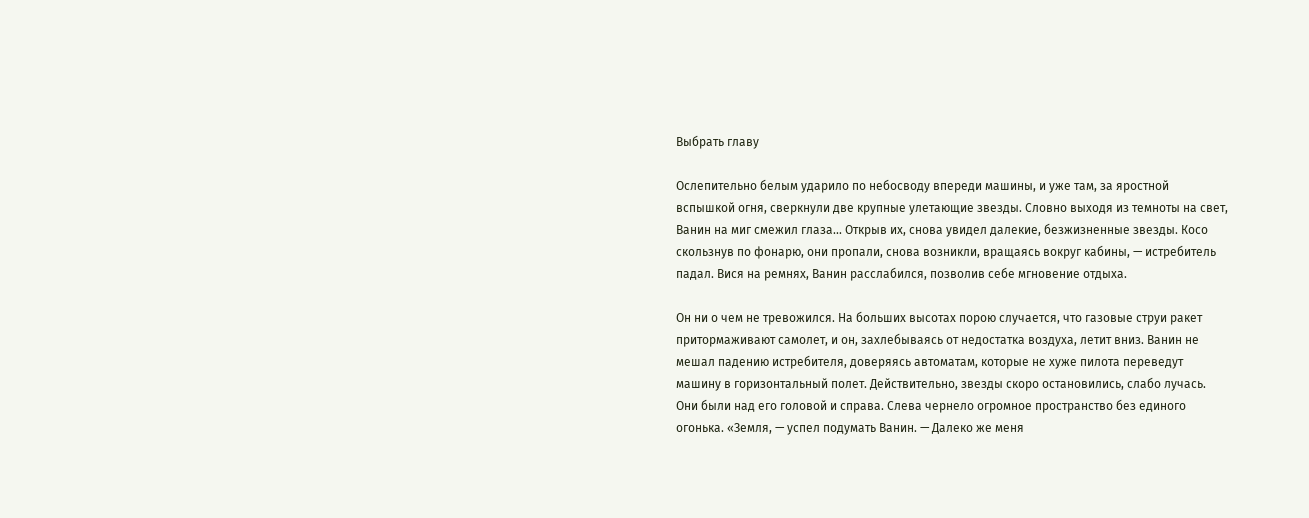Выбрать главу

Ослепительно белым ударило по небосводу впереди машины, и уже там, за яростной вспышкой огня, сверкнули две крупные улетающие звезды. Словно выходя из темноты на свет, Ванин на миг смежил глаза... Открыв их, снова увидел далекие, безжизненные звезды. Косо скользнув по фонарю, они пропали, снова возникли, вращаясь вокруг кабины, — истребитель падал. Вися на ремнях, Ванин расслабился, позволив себе мгновение отдыха.

Он ни о чем не тревожился. На больших высотах порою случается, что газовые струи ракет притормаживают самолет, и он, захлебываясь от недостатка воздуха, летит вниз. Ванин не мешал падению истребителя, доверяясь автоматам, которые не хуже пилота переведут машину в горизонтальный полет. Действительно, звезды скоро остановились, слабо лучась. Они были над его головой и справа. Слева чернело огромное пространство без единого огонька. «Земля, — успел подумать Ванин. — Далеко же меня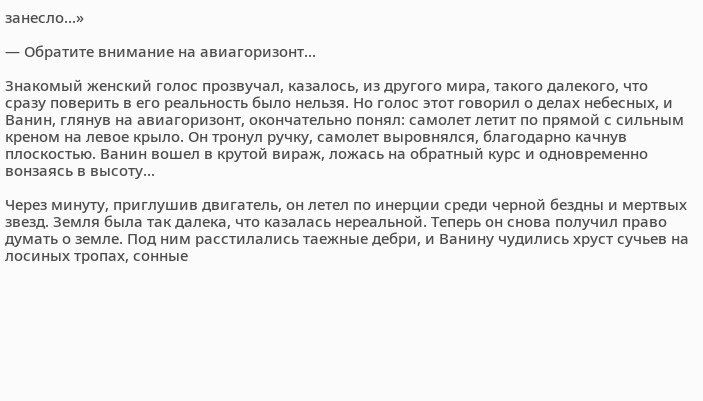занесло...»

— Обратите внимание на авиагоризонт...

Знакомый женский голос прозвучал, казалось, из другого мира, такого далекого, что сразу поверить в его реальность было нельзя. Но голос этот говорил о делах небесных, и Ванин, глянув на авиагоризонт, окончательно понял: самолет летит по прямой с сильным креном на левое крыло. Он тронул ручку, самолет выровнялся, благодарно качнув плоскостью. Ванин вошел в крутой вираж, ложась на обратный курс и одновременно вонзаясь в высоту...

Через минуту, приглушив двигатель, он летел по инерции среди черной бездны и мертвых звезд. Земля была так далека, что казалась нереальной. Теперь он снова получил право думать о земле. Под ним расстилались таежные дебри, и Ванину чудились хруст сучьев на лосиных тропах, сонные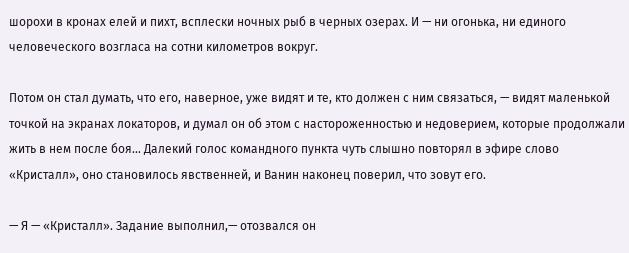шорохи в кронах елей и пихт, всплески ночных рыб в черных озерах. И — ни огонька, ни единого человеческого возгласа на сотни километров вокруг.

Потом он стал думать, что его, наверное, уже видят и те, кто должен с ним связаться, — видят маленькой точкой на экранах локаторов, и думал он об этом с настороженностью и недоверием, которые продолжали жить в нем после боя... Далекий голос командного пункта чуть слышно повторял в эфире слово «Кристалл», оно становилось явственней, и Ванин наконец поверил, что зовут его.

— Я — «Кристалл». Задание выполнил,— отозвался он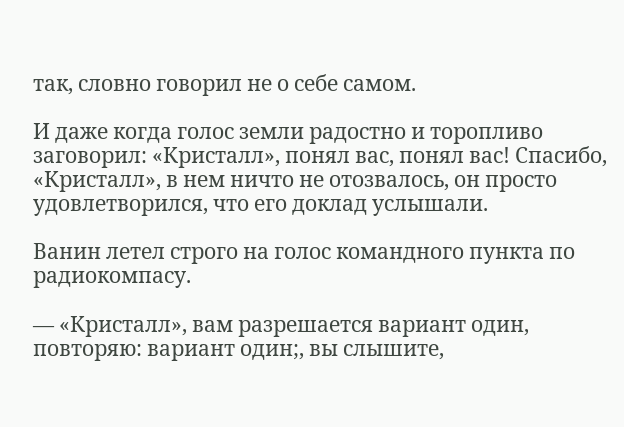так, словно говорил не о себе самом.

И даже когда голос земли радостно и торопливо заговорил: «Кристалл», понял вас, понял вас! Спасибо, «Кристалл», в нем ничто не отозвалось, он просто удовлетворился, что его доклад услышали.

Ванин летел строго на голос командного пункта по радиокомпасу.

— «Кристалл», вам разрешается вариант один, повторяю: вариант один;, вы слышите,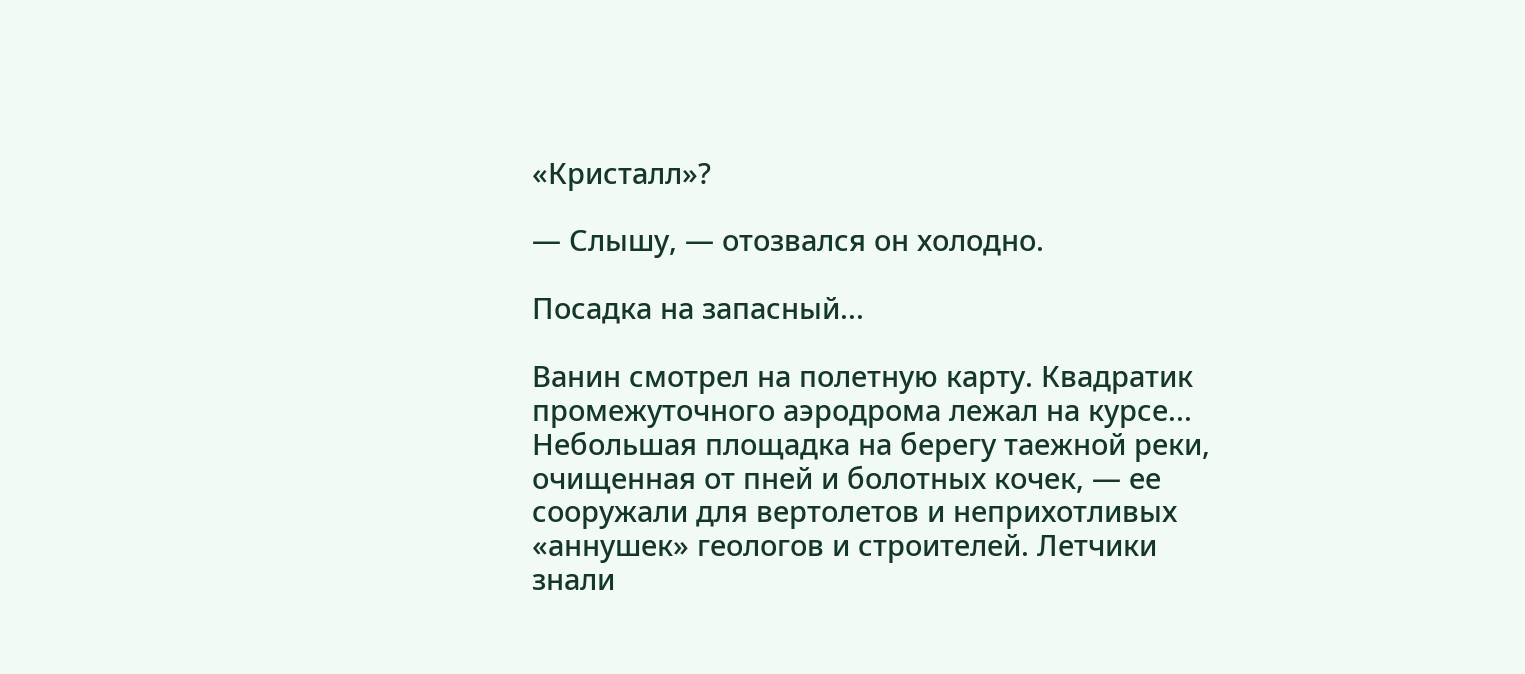«Кристалл»?

— Слышу, — отозвался он холодно.

Посадка на запасный...

Ванин смотрел на полетную карту. Квадратик промежуточного аэродрома лежал на курсе... Небольшая площадка на берегу таежной реки, очищенная от пней и болотных кочек, — ее сооружали для вертолетов и неприхотливых «аннушек» геологов и строителей. Летчики знали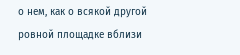о нем, как о всякой другой ровной площадке вблизи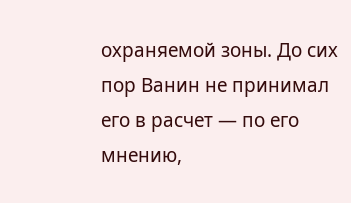охраняемой зоны. До сих пор Ванин не принимал его в расчет — по его мнению,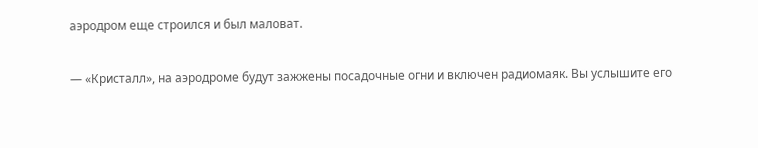аэродром еще строился и был маловат.

— «Кристалл», на аэродроме будут зажжены посадочные огни и включен радиомаяк. Вы услышите его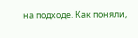на подходе. Как поняли,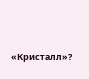«Кристалл»?